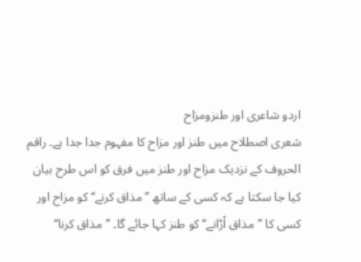اردو شاعری اور طنزومزاح
شعری اصطلاح میں طنز اور مزاح کا مفہوم جدا جدا ہے۔ راقم الحروف کے نزدیک مزاح اور طنز میں فرق کو اس طرح بیان کیا جا سکتا ہے کہ کسی کے ساتھ ’’ مذاق کرنے‘‘ کو مزاح اور کسی کا ’’مذاق اْڑانے‘‘ کو طنز کہا جائے گا۔ ’’مذاق کرنا‘‘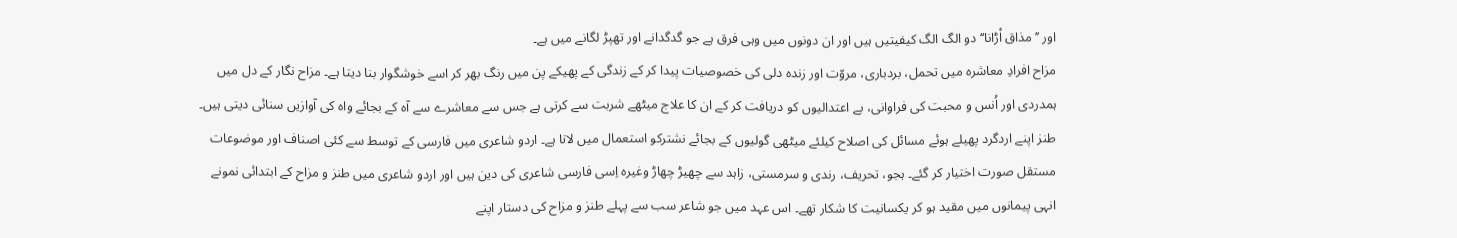اور ’’مذاق اْڑانا‘‘ دو الگ الگ کیفیتیں ہیں اور ان دونوں میں وہی فرق ہے جو گدگدانے اور تھپڑ لگانے میں ہے۔
مزاح افرادِ معاشرہ میں تحمل، بردباری، مروّت اور زندہ دلی کی خصوصیات پیدا کر کے زندگی کے پھیکے پن میں رنگ بھر کر اسے خوشگوار بنا دیتا ہے۔ مزاح نگار کے دل میں ہمدردی اور اُنس و محبت کی فراوانی، بے اعتدالیوں کو دریافت کر کے ان کا علاج میٹھے شربت سے کرتی ہے جس سے معاشرے سے آہ کے بجائے واہ کی آوازیں سنائی دیتی ہیں۔
طنز اپنے اردگرد پھیلے ہوئے مسائل کی اصلاح کیلئے میٹھی گولیوں کے بجائے نشترکو استعمال میں لاتا ہے۔ اردو شاعری میں فارسی کے توسط سے کئی اصناف اور موضوعات مستقل صورت اختیار کر گئے۔ ہجو، تحریف، رندی و سرمستی، زاہد سے چھیڑ چھاڑ وغیرہ اِسی فارسی شاعری کی دین ہیں اور اردو شاعری میں طنز و مزاح کے ابتدائی نمونے انہی پیمانوں میں مقید ہو کر یکسانیت کا شکار تھے۔ اس عہد میں جو شاعر سب سے پہلے طنز و مزاح کی دستار اپنے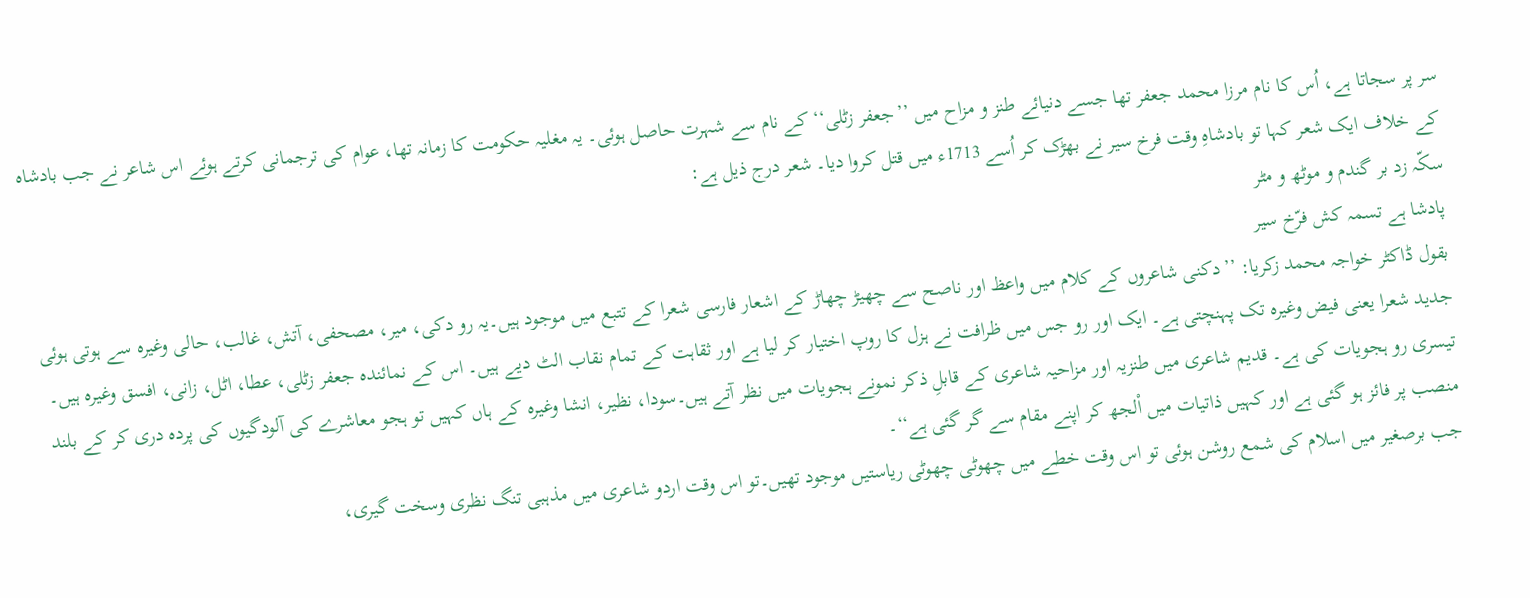سر پر سجاتا ہے، اُس کا نام مرزا محمد جعفر تھا جسے دنیائے طنز و مزاح میں ’’جعفر زٹلی‘‘ کے نام سے شہرت حاصل ہوئی۔ یہ مغلیہ حکومت کا زمانہ تھا، عوام کی ترجمانی کرتے ہوئے اس شاعر نے جب بادشاہ کے خلاف ایک شعر کہا تو بادشاہِ وقت فرخ سیر نے بھڑک کر اُسے 1713ء میں قتل کروا دیا۔ شعر درج ذیل ہے:
سکّہ زد بر گندم و موٹھ و مٹر
پادشا ہے تسمہ کش فرّخ سیر
بقول ڈاکٹر خواجہ محمد زکریا: ’’دکنی شاعروں کے کلام میں واعظ اور ناصح سے چھیڑ چھاڑ کے اشعار فارسی شعرا کے تتبع میں موجود ہیں۔یہ رو دکی، میر، مصحفی، آتش، غالب، حالی وغیرہ سے ہوتی ہوئی جدید شعرا یعنی فیض وغیرہ تک پہنچتی ہے۔ ایک اور رو جس میں ظرافت نے ہزل کا روپ اختیار کر لیا ہے اور ثقاہت کے تمام نقاب الٹ دیے ہیں۔ اس کے نمائندہ جعفر زٹلی، عطا، اٹل، زانی، افسق وغیرہ ہیں۔ تیسری رو ہجویات کی ہے۔ قدیم شاعری میں طنزیہ اور مزاحیہ شاعری کے قابلِ ذکر نمونے ہجویات میں نظر آتے ہیں۔سودا، نظیر، انشا وغیرہ کے ہاں کہیں تو ہجو معاشرے کی آلودگیوں کی پردہ دری کر کے بلند منصب پر فائز ہو گئی ہے اور کہیں ذاتیات میں اْلجھ کر اپنے مقام سے گر گئی ہے‘‘۔
جب برصغیر میں اسلام کی شمع روشن ہوئی تو اس وقت خطے میں چھوٹی چھوٹی ریاستیں موجود تھیں۔تو اس وقت اردو شاعری میں مذہبی تنگ نظری وسخت گیری،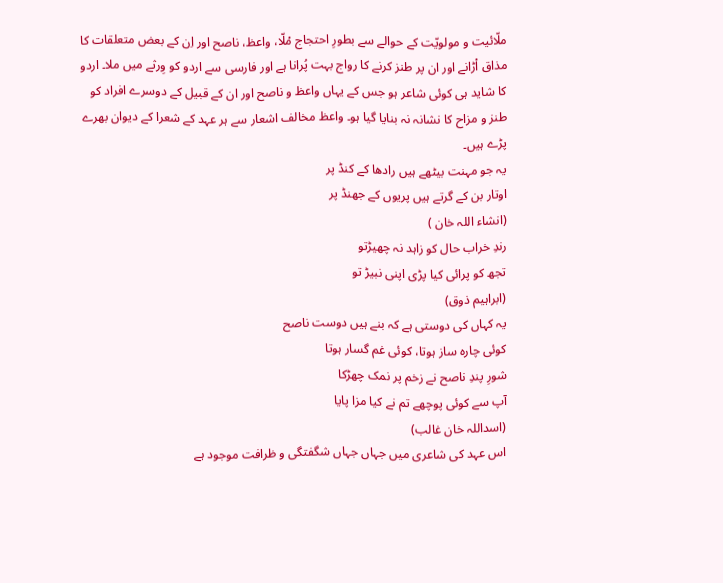ملّائیت و مولویّت کے حوالے سے بطورِ احتجاج مْلّا، واعظ، ناصح اور اِن کے بعض متعلقات کا مذاق اْڑانے اور ان پر طنز کرنے کا رواج بہت پُرانا ہے اور فارسی سے اردو کو وِرثے میں ملا۔ اردو کا شاید ہی کوئی شاعر ہو جس کے یہاں واعظ و ناصح اور ان کے قبیل کے دوسرے افراد کو طنز و مزاح کا نشانہ نہ بنایا گیا ہو۔ واعظ مخالف اشعار سے ہر عہد کے شعرا کے دیوان بھرے پڑے ہیں۔
یہ جو مہنت بیٹھے ہیں رادھا کے کنڈ پر
اوتار بن کے گرتے ہیں پریوں کے جھنڈ پر
(انشاء اللہ خان )
رندِ خراب حال کو زاہد نہ چھیڑتو
تجھ کو پرائی کیا پڑی اپنی نبیڑ تو
(ابراہیم ذوق)
یہ کہاں کی دوستی ہے کہ بنے ہیں دوست ناصح
کوئی چارہ ساز ہوتا، کوئی غم گسار ہوتا
شورِ پندِ ناصح نے زخم پر نمک چھڑکا
آپ سے کوئی پوچھے تم نے کیا مزا پایا
(اسداللہ خان غالب)
اس عہد کی شاعری میں جہاں جہاں شگفتگی و ظرافت موجود ہے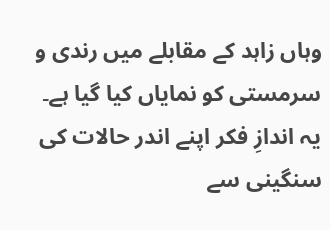وہاں زاہد کے مقابلے میں رندی و سرمستی کو نمایاں کیا گیا ہے۔ یہ اندازِ فکر اپنے اندر حالات کی سنگینی سے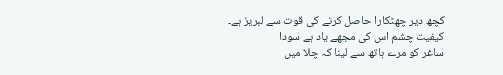کچھ دیر چھٹکارا حاصل کرنے کی قوت سے لبریز ہے۔
کیفیت چشم اس کی مجھے یاد ہے سودا
ساغر کو مرے ہاتھ سے لینا کہ چلا میں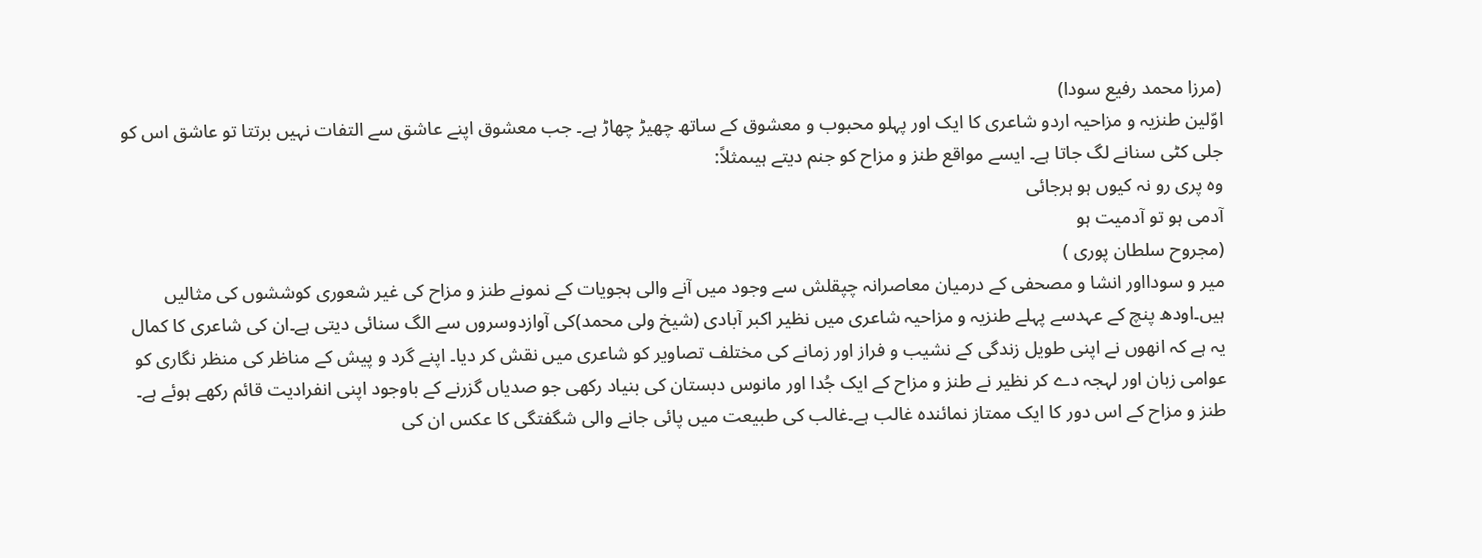(مرزا محمد رفیع سودا)
اوّلین طنزیہ و مزاحیہ اردو شاعری کا ایک اور پہلو محبوب و معشوق کے ساتھ چھیڑ چھاڑ ہے۔ جب معشوق اپنے عاشق سے التفات نہیں برتتا تو عاشق اس کو جلی کٹی سنانے لگ جاتا ہے۔ ایسے مواقع طنز و مزاح کو جنم دیتے ہیںمثلاً:
وہ پری رو نہ کیوں ہو ہرجائی
آدمی ہو تو آدمیت ہو
(مجروح سلطان پوری )
میر و سودااور انشا و مصحفی کے درمیان معاصرانہ چپقلش سے وجود میں آنے والی ہجویات کے نمونے طنز و مزاح کی غیر شعوری کوششوں کی مثالیں ہیں۔اودھ پنچ کے عہدسے پہلے طنزیہ و مزاحیہ شاعری میں نظیر اکبر آبادی (شیخ ولی محمد)کی آوازدوسروں سے الگ سنائی دیتی ہے۔ان کی شاعری کا کمال یہ ہے کہ انھوں نے اپنی طویل زندگی کے نشیب و فراز اور زمانے کی مختلف تصاویر کو شاعری میں نقش کر دیا۔ اپنے گرد و پیش کے مناظر کی منظر نگاری کو عوامی زبان اور لہجہ دے کر نظیر نے طنز و مزاح کے ایک جُدا اور مانوس دبستان کی بنیاد رکھی جو صدیاں گزرنے کے باوجود اپنی انفرادیت قائم رکھے ہوئے ہے۔ طنز و مزاح کے اس دور کا ایک ممتاز نمائندہ غالب ہے۔غالب کی طبیعت میں پائی جانے والی شگفتگی کا عکس ان کی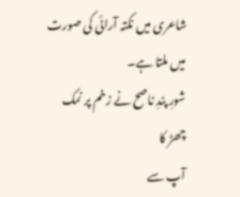شاعری میں نکتہ آرائی کی صورت میں ملتا ہے۔
شورِ پندِ ناصح نے زخم پر نمک چھڑ کا
آپ سے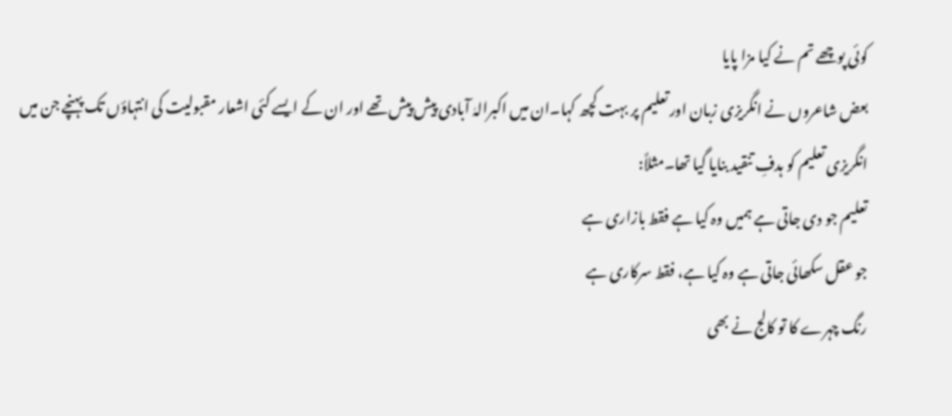کوئی پوچھے تم نے کیا مزا پایا
بعض شاعروں نے انگریزی زبان اور تعلیم پر بہت کچھ کہا۔ان میں اکبرالہٰ آبادی پیش پیش تھے اور ان کے ایسے کئی اشعار مقبولیت کی انتہاؤں تک پہنچے جن میں انگریزی تعلیم کو ہدفِ تنقید بنایا گیا تھا۔مثلاً:
تعلیم جو دی جاتی ہے ہمیں وہ کیا ہے فقط بازاری ہے
جو عقل سکھائی جاتی ہے وہ کیا ہے، فقط سرکاری ہے
رنگ چہرے کا تو کالج نے بھی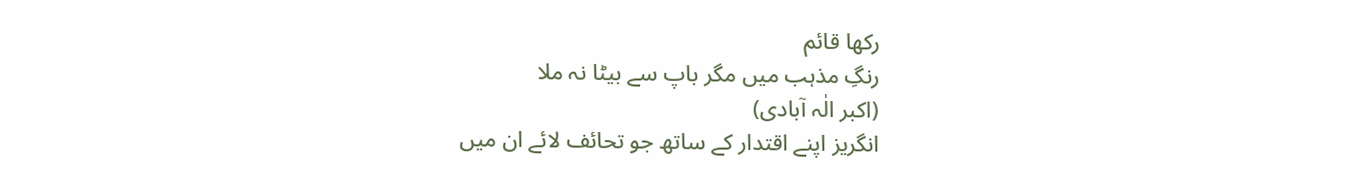رکھا قائم
رنگِ مذہب میں مگر باپ سے بیٹا نہ ملا
(اکبر الٰہ آبادی)
انگریز اپنے اقتدار کے ساتھ جو تحائف لائے ان میں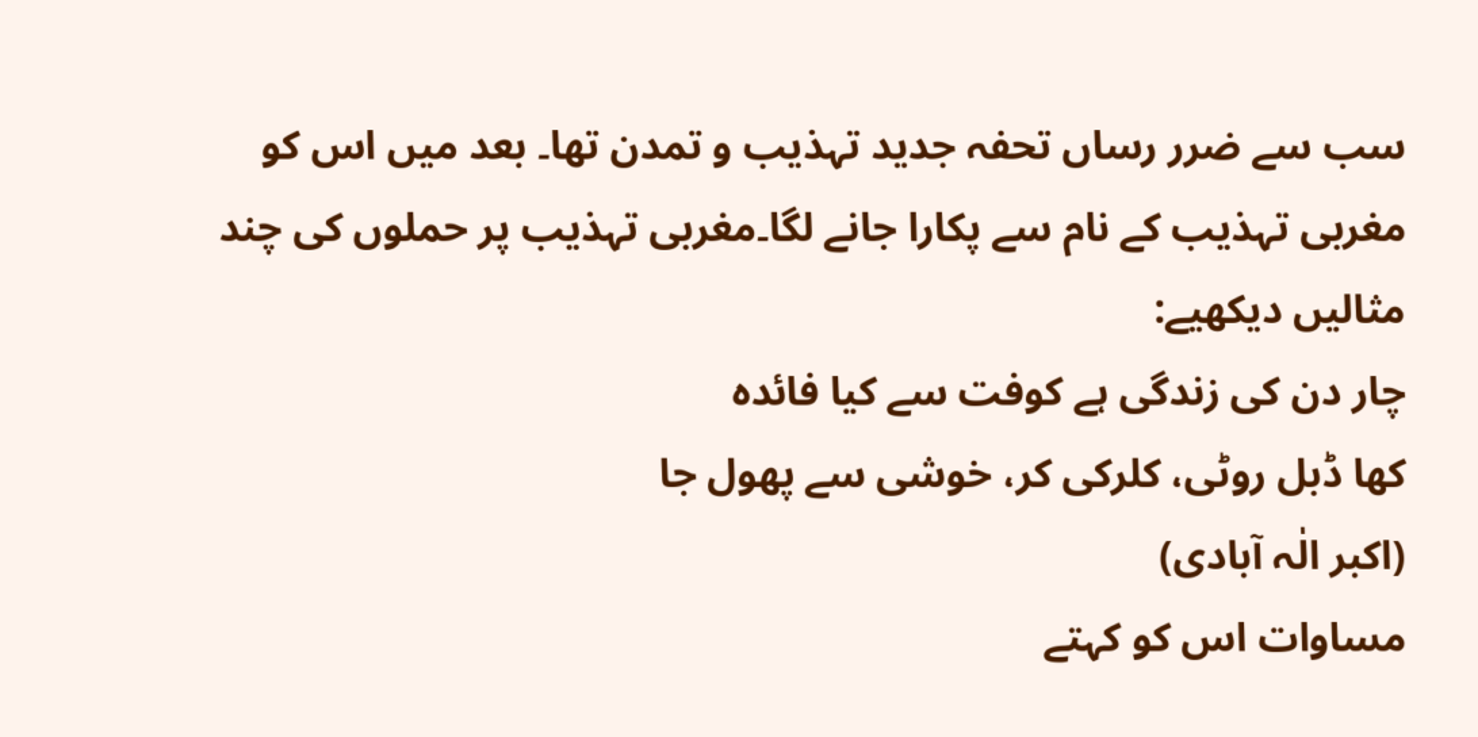سب سے ضرر رساں تحفہ جدید تہذیب و تمدن تھا۔ بعد میں اس کو مغربی تہذیب کے نام سے پکارا جانے لگا۔مغربی تہذیب پر حملوں کی چند مثالیں دیکھیے:
چار دن کی زندگی ہے کوفت سے کیا فائدہ
کھا ڈبل روٹی، کلرکی کر، خوشی سے پھول جا
(اکبر الٰہ آبادی)
مساوات اس کو کہتے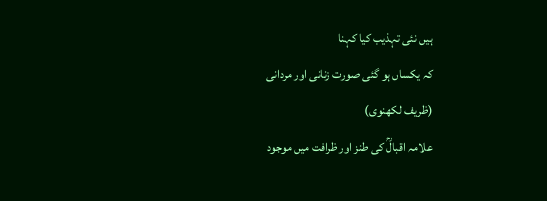ہیں نئی تہذیب کیا کہنا
کہ یکساں ہو گئی صورت زنانی اور مردانی
(ظریف لکھنوی)
علامہ اقبالؒ کی طنز اور ظرافت میں موجود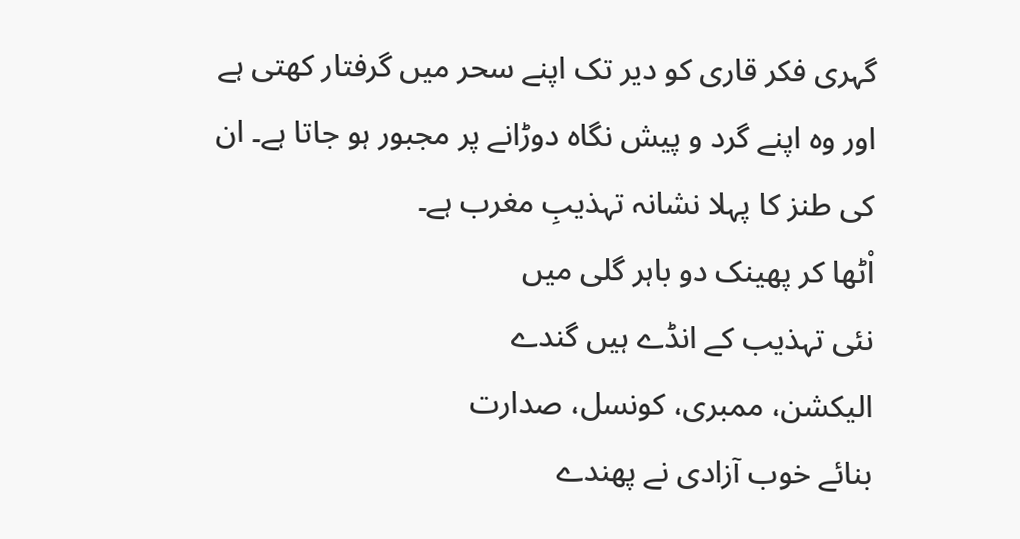گہری فکر قاری کو دیر تک اپنے سحر میں گرفتار کھتی ہے اور وہ اپنے گرد و پیش نگاہ دوڑانے پر مجبور ہو جاتا ہے۔ ان کی طنز کا پہلا نشانہ تہذیبِ مغرب ہے۔
اْٹھا کر پھینک دو باہر گلی میں
نئی تہذیب کے انڈے ہیں گندے
الیکشن، ممبری، کونسل، صدارت
بنائے خوب آزادی نے پھندے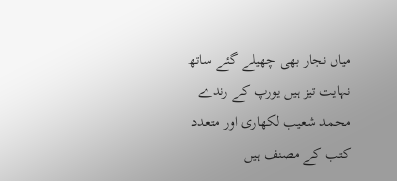میاں نجار بھی چھیلے گئے ساتھ
نہایت تیز ہیں یورپ کے رندے
محمد شعیب لکھاری اور متعدد کتب کے مصنف ہیں